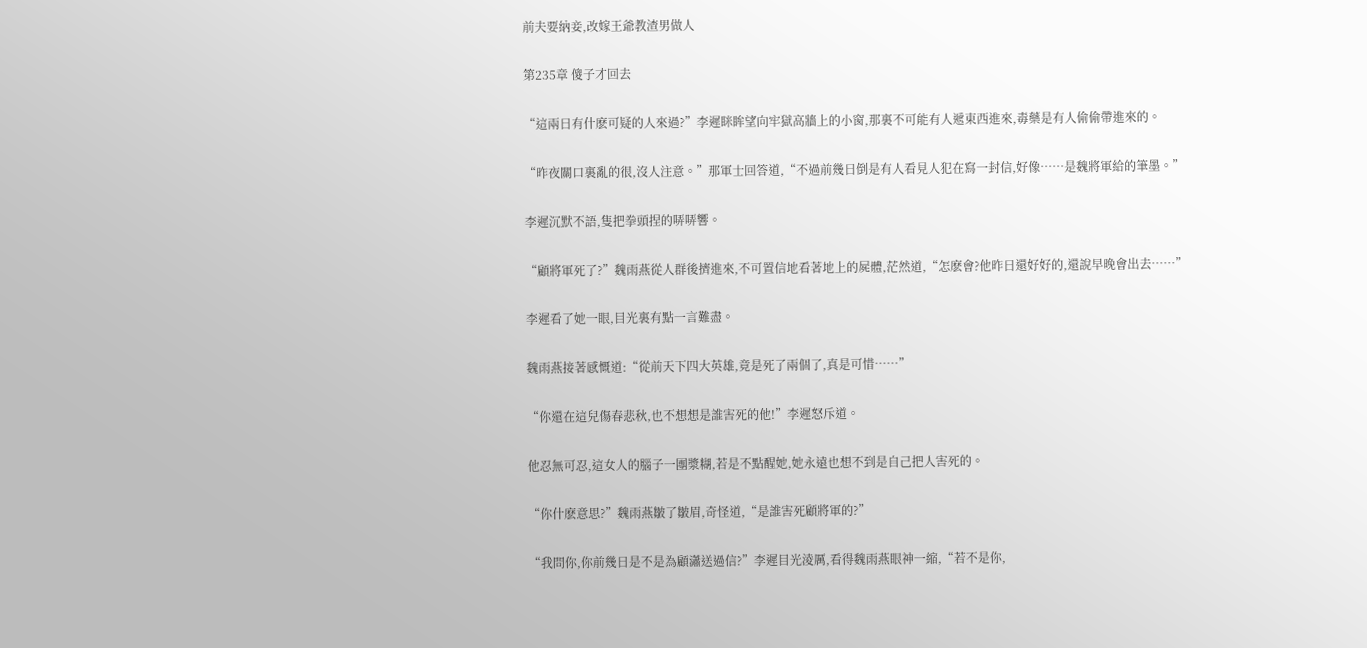前夫要納妾,改嫁王爺教渣男做人

第235章 傻子才回去

“這兩日有什麽可疑的人來過?”李遲眯眸望向牢獄高牆上的小窗,那裏不可能有人遞東西進來,毒藥是有人偷偷帶進來的。

“昨夜關口裏亂的很,沒人注意。”那軍士回答道,“不過前幾日倒是有人看見人犯在寫一封信,好像……是魏將軍給的筆墨。”

李遲沉默不語,隻把拳頭捏的哢哢響。

“顧將軍死了?”魏雨燕從人群後擠進來,不可置信地看著地上的屍體,茫然道,“怎麽會?他昨日還好好的,還說早晚會出去……”

李遲看了她一眼,目光裏有點一言難盡。

魏雨燕接著感慨道:“從前天下四大英雄,竟是死了兩個了,真是可惜……”

“你還在這兒傷春悲秋,也不想想是誰害死的他!”李遲怒斥道。

他忍無可忍,這女人的腦子一團漿糊,若是不點醒她,她永遠也想不到是自己把人害死的。

“你什麽意思?”魏雨燕皺了皺眉,奇怪道,“是誰害死顧將軍的?”

“我問你,你前幾日是不是為顧瀟送過信?”李遲目光淩厲,看得魏雨燕眼神一縮,“若不是你,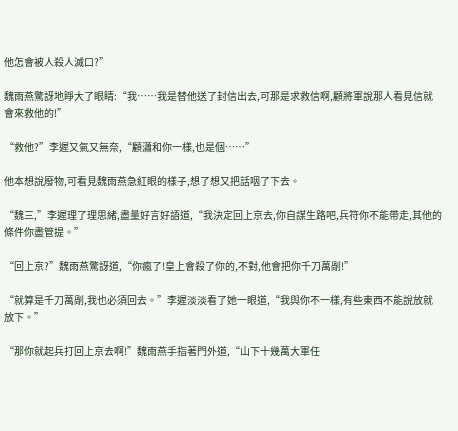他怎會被人殺人滅口?”

魏雨燕驚訝地睜大了眼睛:“我……我是替他送了封信出去,可那是求救信啊,顧將軍說那人看見信就會來救他的!”

“救他?”李遲又氣又無奈,“顧瀟和你一樣,也是個……”

他本想說廢物,可看見魏雨燕急紅眼的樣子,想了想又把話咽了下去。

“魏三,”李遲理了理思緒,盡量好言好語道,“我決定回上京去,你自謀生路吧,兵符你不能帶走,其他的條件你盡管提。”

“回上京?”魏雨燕驚訝道,“你瘋了!皇上會殺了你的,不對,他會把你千刀萬剮!”

“就算是千刀萬剮,我也必須回去。”李遲淡淡看了她一眼道,“我與你不一樣,有些東西不能說放就放下。”

“那你就起兵打回上京去啊!”魏雨燕手指著門外道,“山下十幾萬大軍任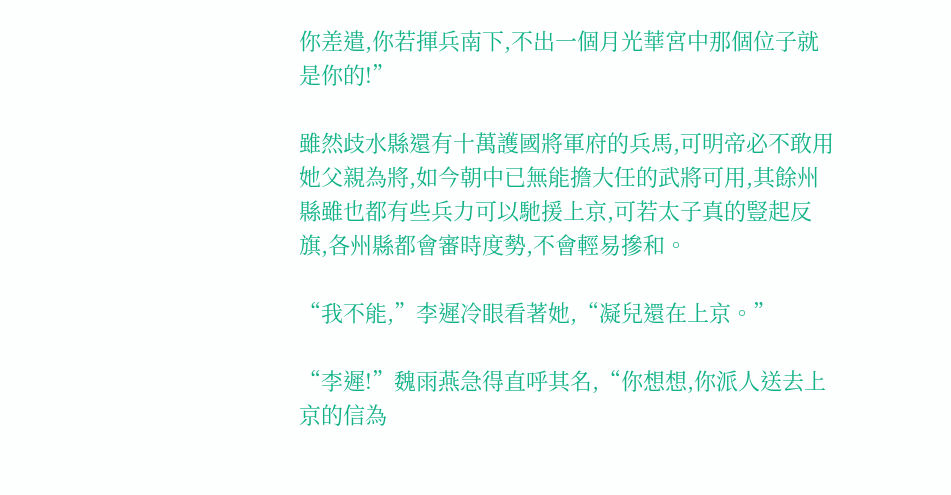你差遣,你若揮兵南下,不出一個月光華宮中那個位子就是你的!”

雖然歧水縣還有十萬護國將軍府的兵馬,可明帝必不敢用她父親為將,如今朝中已無能擔大任的武將可用,其餘州縣雖也都有些兵力可以馳援上京,可若太子真的豎起反旗,各州縣都會審時度勢,不會輕易摻和。

“我不能,”李遲冷眼看著她,“凝兒還在上京。”

“李遲!”魏雨燕急得直呼其名,“你想想,你派人送去上京的信為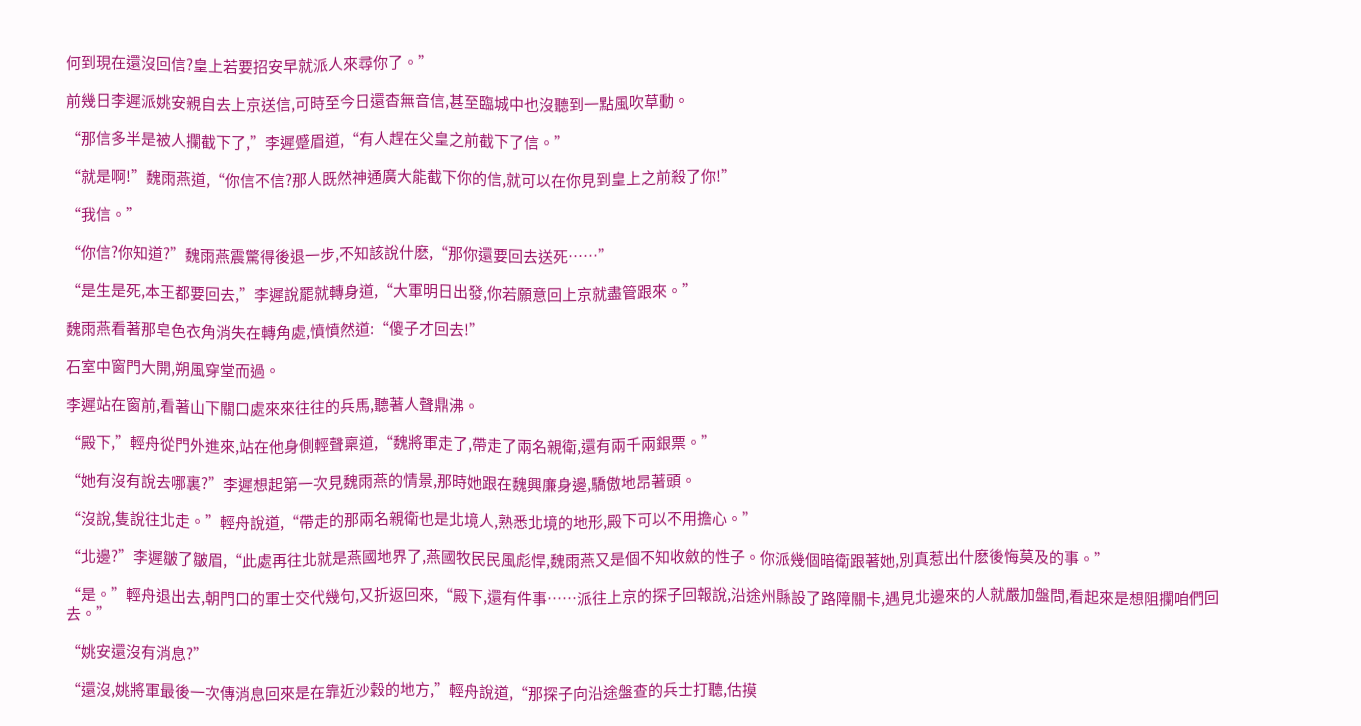何到現在還沒回信?皇上若要招安早就派人來尋你了。”

前幾日李遲派姚安親自去上京送信,可時至今日還杳無音信,甚至臨城中也沒聽到一點風吹草動。

“那信多半是被人攔截下了,”李遲蹙眉道,“有人趕在父皇之前截下了信。”

“就是啊!”魏雨燕道,“你信不信?那人既然神通廣大能截下你的信,就可以在你見到皇上之前殺了你!”

“我信。”

“你信?你知道?”魏雨燕震驚得後退一步,不知該說什麽,“那你還要回去送死……”

“是生是死,本王都要回去,”李遲說罷就轉身道,“大軍明日出發,你若願意回上京就盡管跟來。”

魏雨燕看著那皂色衣角消失在轉角處,憤憤然道:“傻子才回去!”

石室中窗門大開,朔風穿堂而過。

李遲站在窗前,看著山下關口處來來往往的兵馬,聽著人聲鼎沸。

“殿下,”輕舟從門外進來,站在他身側輕聲稟道,“魏將軍走了,帶走了兩名親衛,還有兩千兩銀票。”

“她有沒有說去哪裏?”李遲想起第一次見魏雨燕的情景,那時她跟在魏興廉身邊,驕傲地昂著頭。

“沒說,隻說往北走。”輕舟說道,“帶走的那兩名親衛也是北境人,熟悉北境的地形,殿下可以不用擔心。”

“北邊?”李遲皺了皺眉,“此處再往北就是燕國地界了,燕國牧民民風彪悍,魏雨燕又是個不知收斂的性子。你派幾個暗衛跟著她,別真惹出什麽後悔莫及的事。”

“是。”輕舟退出去,朝門口的軍士交代幾句,又折返回來,“殿下,還有件事……派往上京的探子回報說,沿途州縣設了路障關卡,遇見北邊來的人就嚴加盤問,看起來是想阻攔咱們回去。”

“姚安還沒有消息?”

“還沒,姚將軍最後一次傳消息回來是在靠近沙穀的地方,”輕舟說道,“那探子向沿途盤查的兵士打聽,估摸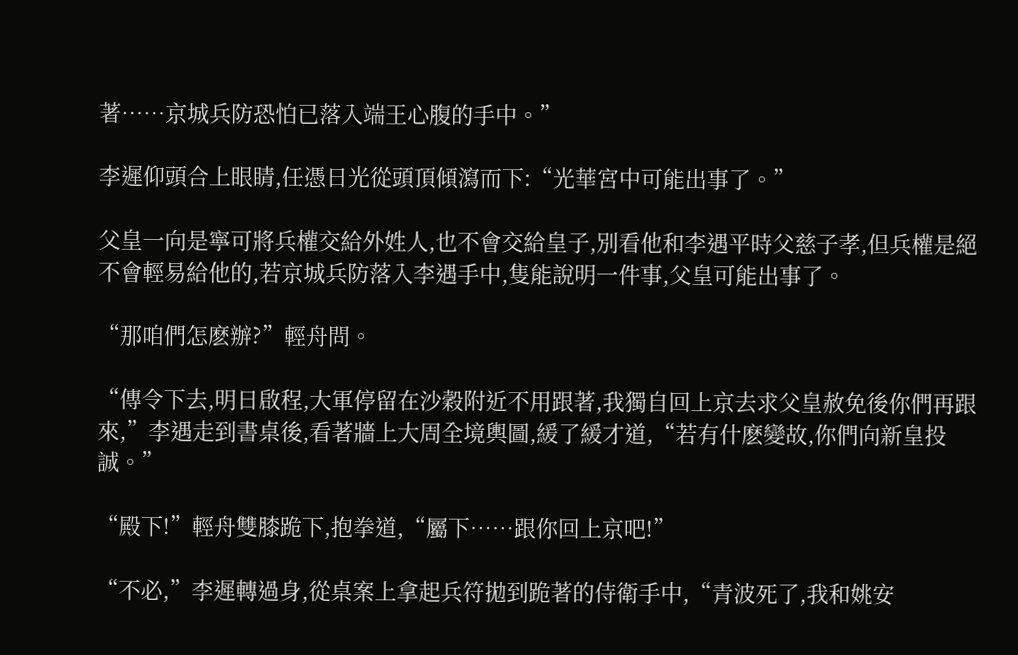著……京城兵防恐怕已落入端王心腹的手中。”

李遲仰頭合上眼睛,任憑日光從頭頂傾瀉而下:“光華宮中可能出事了。”

父皇一向是寧可將兵權交給外姓人,也不會交給皇子,別看他和李遇平時父慈子孝,但兵權是絕不會輕易給他的,若京城兵防落入李遇手中,隻能說明一件事,父皇可能出事了。

“那咱們怎麽辦?”輕舟問。

“傳令下去,明日啟程,大軍停留在沙穀附近不用跟著,我獨自回上京去求父皇赦免後你們再跟來,”李遇走到書桌後,看著牆上大周全境輿圖,緩了緩才道,“若有什麽變故,你們向新皇投誠。”

“殿下!”輕舟雙膝跪下,抱拳道,“屬下……跟你回上京吧!”

“不必,”李遲轉過身,從桌案上拿起兵符拋到跪著的侍衛手中,“青波死了,我和姚安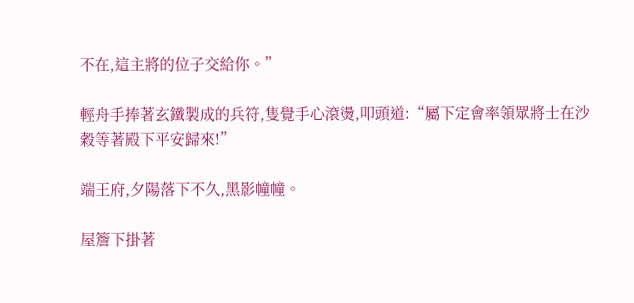不在,這主將的位子交給你。”

輕舟手捧著玄鐵製成的兵符,隻覺手心滾燙,叩頭道:“屬下定會率領眾將士在沙穀等著殿下平安歸來!”

端王府,夕陽落下不久,黑影幢幢。

屋簷下掛著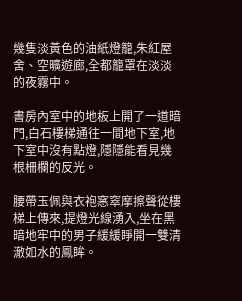幾隻淡黃色的油紙燈籠,朱紅屋舍、空曠遊廊,全都籠罩在淡淡的夜霧中。

書房內室中的地板上開了一道暗門,白石樓梯通往一間地下室,地下室中沒有點燈,隱隱能看見幾根柵欄的反光。

腰帶玉佩與衣袍窸窣摩擦聲從樓梯上傳來,提燈光線湧入,坐在黑暗地牢中的男子緩緩睜開一雙清澈如水的鳳眸。